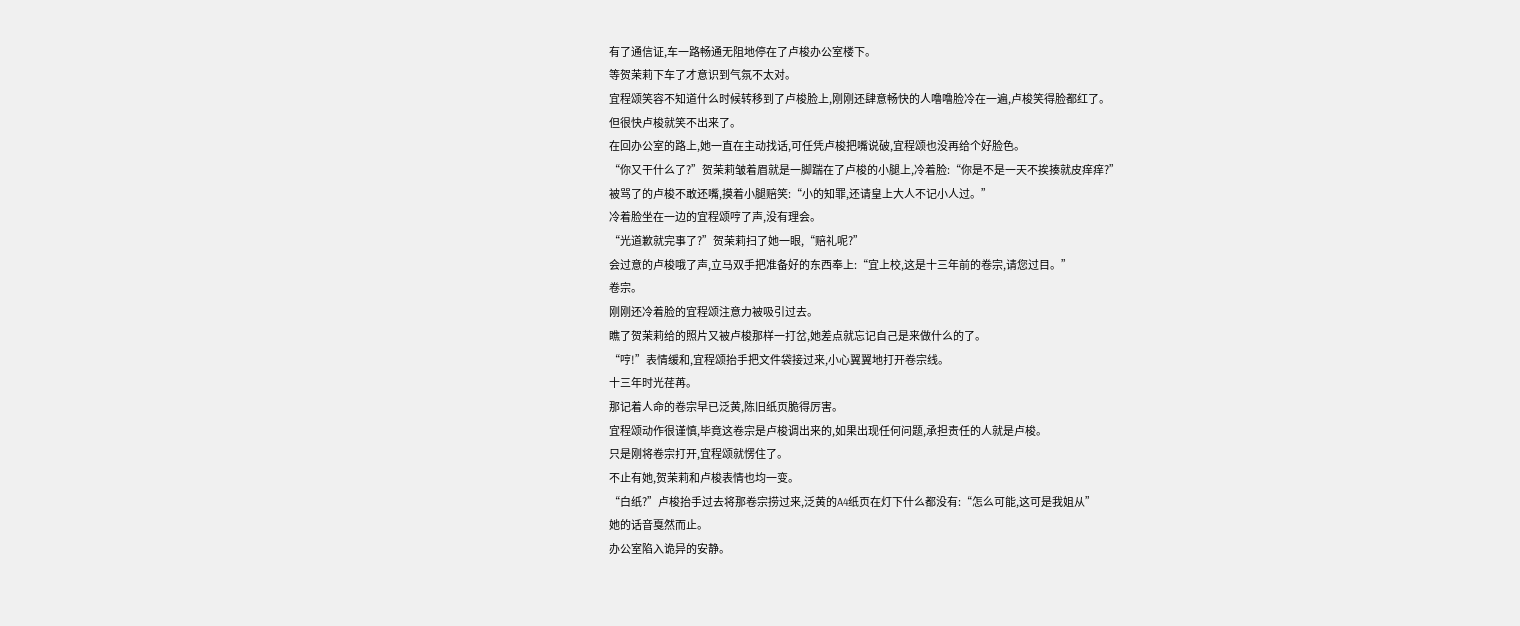有了通信证,车一路畅通无阻地停在了卢梭办公室楼下。
等贺茉莉下车了才意识到气氛不太对。
宜程颂笑容不知道什么时候转移到了卢梭脸上,刚刚还肆意畅快的人噜噜脸冷在一遍,卢梭笑得脸都红了。
但很快卢梭就笑不出来了。
在回办公室的路上,她一直在主动找话,可任凭卢梭把嘴说破,宜程颂也没再给个好脸色。
“你又干什么了?”贺茉莉皱着眉就是一脚踹在了卢梭的小腿上,冷着脸:“你是不是一天不挨揍就皮痒痒?”
被骂了的卢梭不敢还嘴,摸着小腿赔笑:“小的知罪,还请皇上大人不记小人过。”
冷着脸坐在一边的宜程颂哼了声,没有理会。
“光道歉就完事了?”贺茉莉扫了她一眼,“赔礼呢?”
会过意的卢梭哦了声,立马双手把准备好的东西奉上:“宜上校,这是十三年前的卷宗,请您过目。”
卷宗。
刚刚还冷着脸的宜程颂注意力被吸引过去。
瞧了贺茉莉给的照片又被卢梭那样一打岔,她差点就忘记自己是来做什么的了。
“哼!”表情缓和,宜程颂抬手把文件袋接过来,小心翼翼地打开卷宗线。
十三年时光荏苒。
那记着人命的卷宗早已泛黄,陈旧纸页脆得厉害。
宜程颂动作很谨慎,毕竟这卷宗是卢梭调出来的,如果出现任何问题,承担责任的人就是卢梭。
只是刚将卷宗打开,宜程颂就愣住了。
不止有她,贺茉莉和卢梭表情也均一变。
“白纸?”卢梭抬手过去将那卷宗捞过来,泛黄的A4纸页在灯下什么都没有:“怎么可能,这可是我姐从”
她的话音戛然而止。
办公室陷入诡异的安静。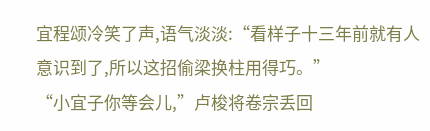宜程颂冷笑了声,语气淡淡:“看样子十三年前就有人意识到了,所以这招偷梁换柱用得巧。”
“小宜子你等会儿,”卢梭将卷宗丢回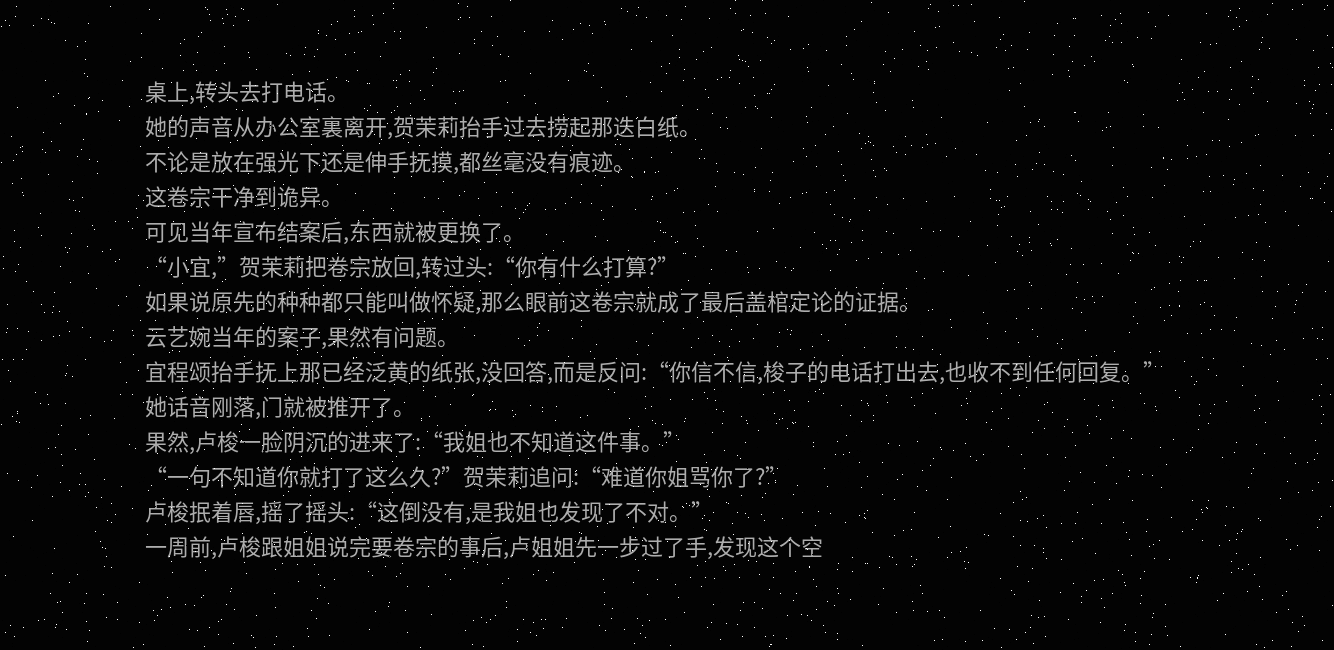桌上,转头去打电话。
她的声音从办公室裏离开,贺茉莉抬手过去捞起那迭白纸。
不论是放在强光下还是伸手抚摸,都丝毫没有痕迹。
这卷宗干净到诡异。
可见当年宣布结案后,东西就被更换了。
“小宜,”贺茉莉把卷宗放回,转过头:“你有什么打算?”
如果说原先的种种都只能叫做怀疑,那么眼前这卷宗就成了最后盖棺定论的证据。
云艺婉当年的案子,果然有问题。
宜程颂抬手抚上那已经泛黄的纸张,没回答,而是反问:“你信不信,梭子的电话打出去,也收不到任何回复。”
她话音刚落,门就被推开了。
果然,卢梭一脸阴沉的进来了:“我姐也不知道这件事。”
“一句不知道你就打了这么久?”贺茉莉追问:“难道你姐骂你了?”
卢梭抿着唇,摇了摇头:“这倒没有,是我姐也发现了不对。”
一周前,卢梭跟姐姐说完要卷宗的事后,卢姐姐先一步过了手,发现这个空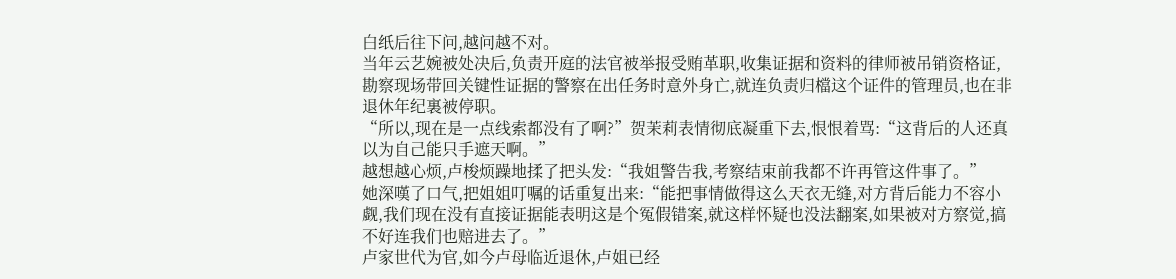白纸后往下问,越问越不对。
当年云艺婉被处决后,负责开庭的法官被举报受贿革职,收集证据和资料的律师被吊销资格证,勘察现场带回关键性证据的警察在出任务时意外身亡,就连负责归檔这个证件的管理员,也在非退休年纪裏被停职。
“所以,现在是一点线索都没有了啊?”贺茉莉表情彻底凝重下去,恨恨着骂:“这背后的人还真以为自己能只手遮天啊。”
越想越心烦,卢梭烦躁地揉了把头发:“我姐警告我,考察结束前我都不许再管这件事了。”
她深嘆了口气,把姐姐叮嘱的话重复出来:“能把事情做得这么天衣无缝,对方背后能力不容小觑,我们现在没有直接证据能表明这是个冤假错案,就这样怀疑也没法翻案,如果被对方察觉,搞不好连我们也赔进去了。”
卢家世代为官,如今卢母临近退休,卢姐已经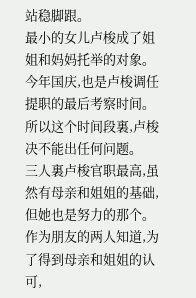站稳脚跟。
最小的女儿卢梭成了姐姐和妈妈托举的对象。
今年国庆,也是卢梭调任提职的最后考察时间。
所以这个时间段裏,卢梭决不能出任何问题。
三人裏卢梭官职最高,虽然有母亲和姐姐的基础,但她也是努力的那个。
作为朋友的两人知道,为了得到母亲和姐姐的认可,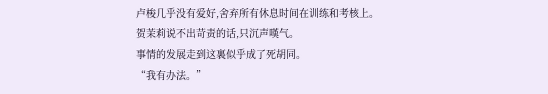卢梭几乎没有爱好,舍弃所有休息时间在训练和考核上。
贺茉莉说不出苛责的话,只沉声嘆气。
事情的发展走到这裏似乎成了死胡同。
“我有办法。”